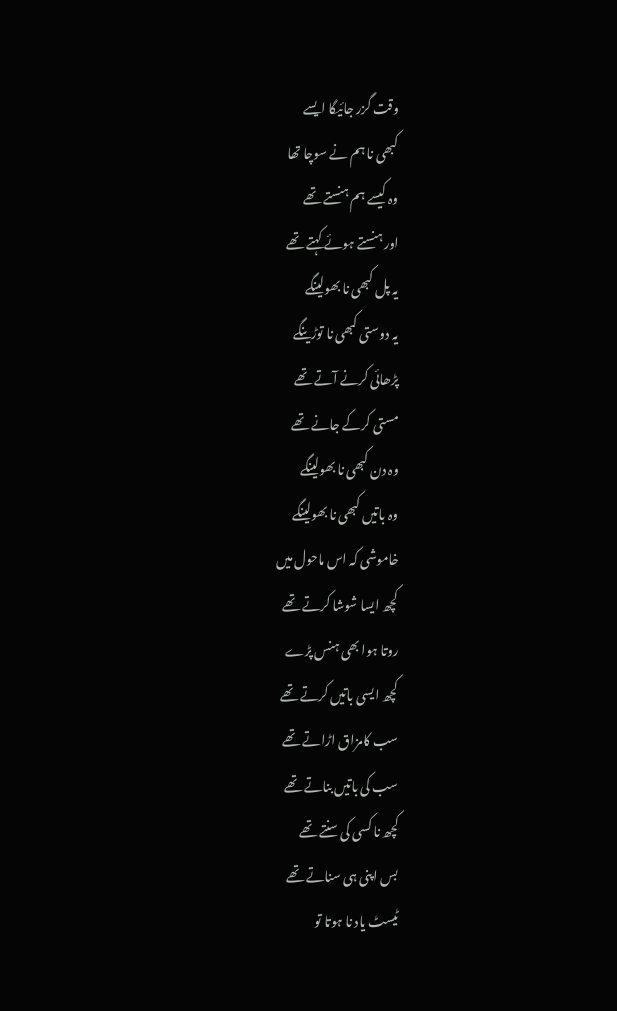وقت گزر جائیگا ایسے
کبھی نا ہم نے سوچا تھا
وہ کیسے ہم ہنستے تھے
اور ہنستے ہوئے کہتے تھے
یہ پل کبھی نا بھولینگے
یہ دوستی کبھی نا توڑینگے
پڑھائی کرنے آتے تھے
مستی کرکے جانے تھے
وہ دن کبھی نا بھولینگے
وہ باتیں کبھی نا بھولینگے
خاموشی کہ اس ماحول میں
کچھ ایسا شوشا کرتے تھے
روتا ہوا بھی ہنس پڑے
کچھ ایسی باتیں کرتے تھے
سب کامزاق اڑاتے تھے
سب کی باتیں بناتے تھے
کچھ نا کسی کی سنتے تھے
بس اپنی ہی سناتے تھے
ٹیسٹ یاد نا ہوتا تو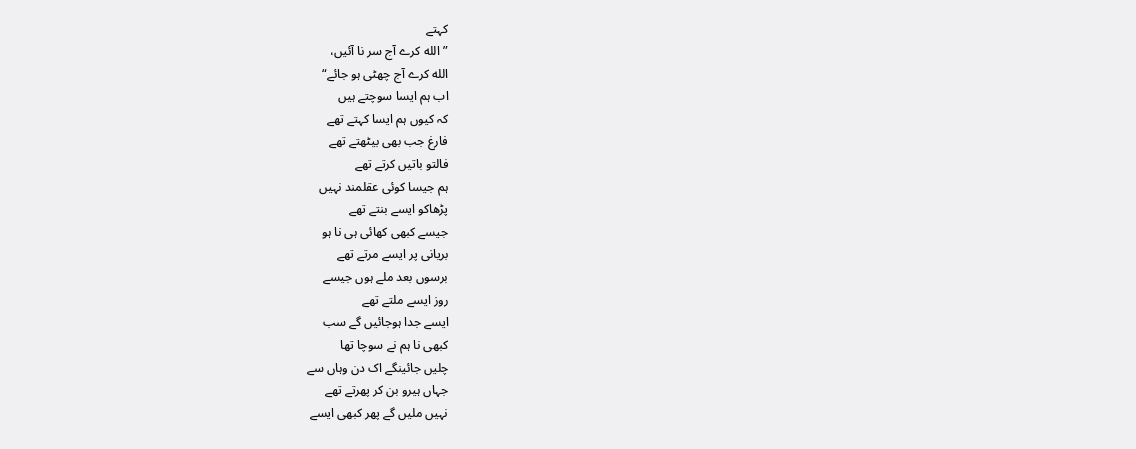کہتے
”الله کرے آج سر نا آئیں،
الله کرے آج چھٹی ہو جائے“
اب ہم ایسا سوچتے ہیں
کہ کیوں ہم ایسا کہتے تھے
فارغ جب بھی بیٹھتے تھے
فالتو باتیں کرتے تھے
ہم جیسا کوئی عقلمند نہیں
پڑھاکو ایسے بنتے تھے
جیسے کبھی کھائی ہی نا ہو
بریانی پر ایسے مرتے تھے
برسوں بعد ملے ہوں جیسے
روز ایسے ملتے تھے
ایسے جدا ہوجائیں گے سب
کبھی نا ہم نے سوچا تھا
چلیں جائینگے اک دن وہاں سے
جہاں ہیرو بن کر پھرتے تھے
نہیں ملیں گے پھر کبھی ایسے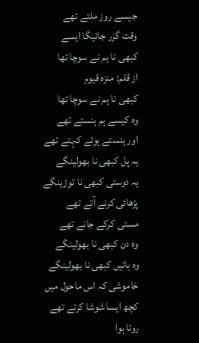جیسے روز ملتے تھے
وقت گزر جائیگا ایسے
کبھی نا ہم نے سوچا تھا
از قلم: منزہ قیوم
کبھی نا ہم نے سوچا تھا
وہ کیسے ہم ہنستے تھے
اور ہنستے ہوئے کہتے تھے
یہ پل کبھی نا بھولینگے
یہ دوستی کبھی نا توڑینگے
پڑھائی کرنے آتے تھے
مستی کرکے جانے تھے
وہ دن کبھی نا بھولینگے
وہ باتیں کبھی نا بھولینگے
خاموشی کہ اس ماحول میں
کچھ ایسا شوشا کرتے تھے
روتا ہوا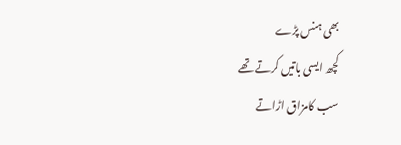بھی ہنس پڑے
کچھ ایسی باتیں کرتے تھے
سب کامزاق اڑاتے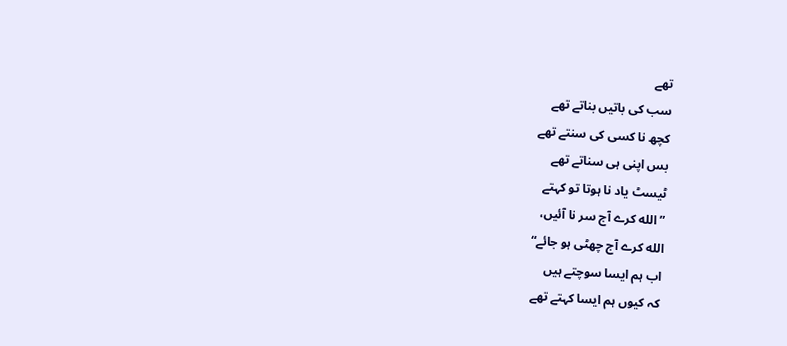تھے
سب کی باتیں بناتے تھے
کچھ نا کسی کی سنتے تھے
بس اپنی ہی سناتے تھے
ٹیسٹ یاد نا ہوتا تو کہتے
”الله کرے آج سر نا آئیں،
الله کرے آج چھٹی ہو جائے“
اب ہم ایسا سوچتے ہیں
کہ کیوں ہم ایسا کہتے تھے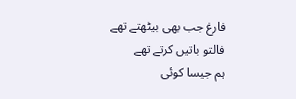فارغ جب بھی بیٹھتے تھے
فالتو باتیں کرتے تھے
ہم جیسا کوئی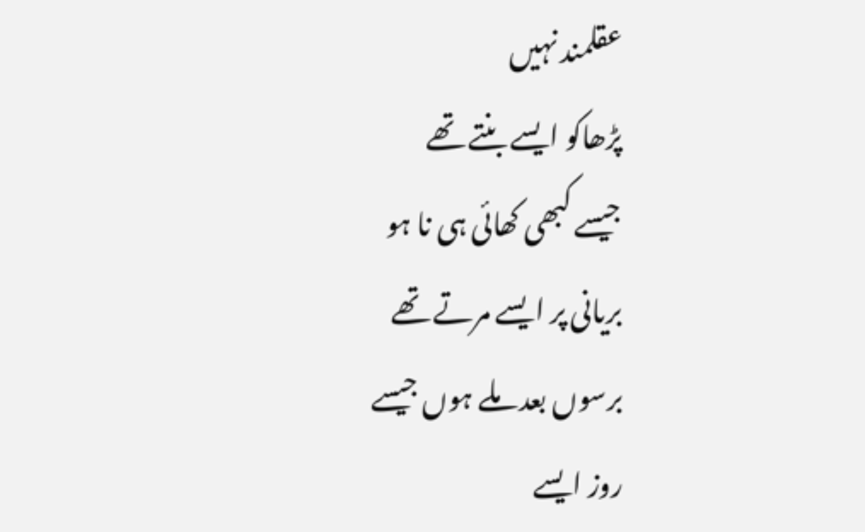عقلمند نہیں
پڑھاکو ایسے بنتے تھے
جیسے کبھی کھائی ہی نا ہو
بریانی پر ایسے مرتے تھے
برسوں بعد ملے ہوں جیسے
روز ایسے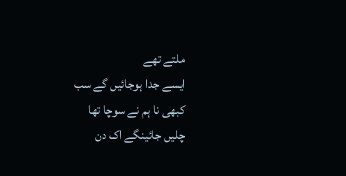ملتے تھے
ایسے جدا ہوجائیں گے سب
کبھی نا ہم نے سوچا تھا
چلیں جائینگے اک دن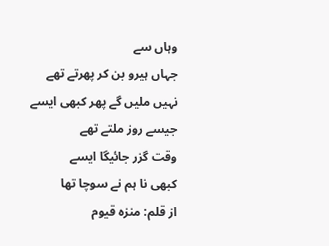وہاں سے
جہاں ہیرو بن کر پھرتے تھے
نہیں ملیں گے پھر کبھی ایسے
جیسے روز ملتے تھے
وقت گزر جائیگا ایسے
کبھی نا ہم نے سوچا تھا
از قلم: منزہ قیوم